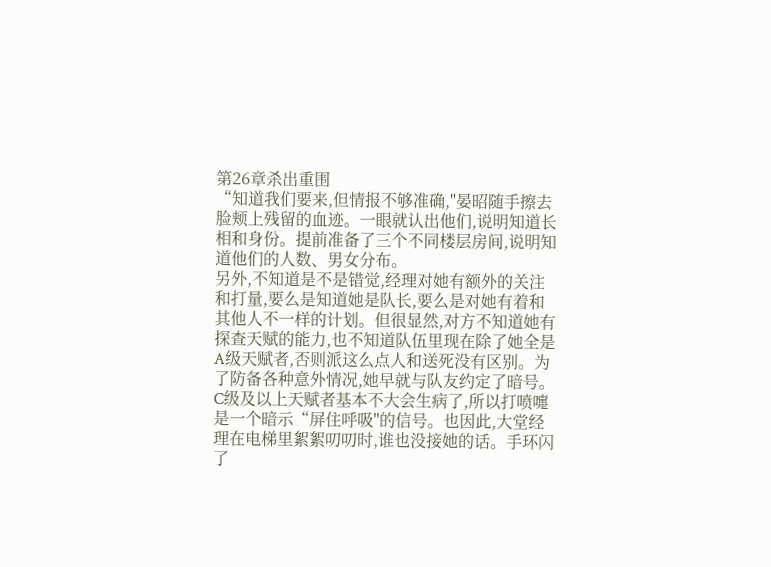第26章杀出重围
“知道我们要来,但情报不够准确,"晏昭随手擦去脸颊上残留的血迹。一眼就认出他们,说明知道长相和身份。提前准备了三个不同楼层房间,说明知道他们的人数、男女分布。
另外,不知道是不是错觉,经理对她有额外的关注和打量,要么是知道她是队长,要么是对她有着和其他人不一样的计划。但很显然,对方不知道她有探查天赋的能力,也不知道队伍里现在除了她全是A级天赋者,否则派这么点人和送死没有区别。为了防备各种意外情况,她早就与队友约定了暗号。C级及以上天赋者基本不大会生病了,所以打喷嚏是一个暗示“屏住呼吸"的信号。也因此,大堂经理在电梯里絮絮叨叨时,谁也没接她的话。手环闪了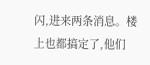闪,进来两条消息。楼上也都搞定了,他们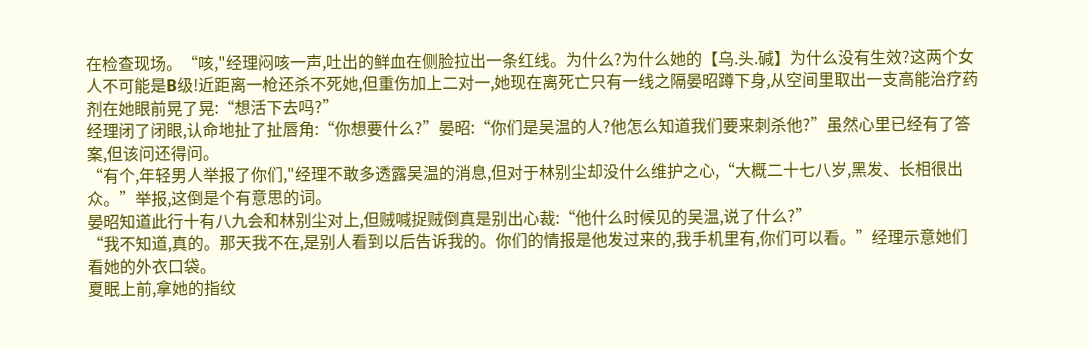在检查现场。“咳,"经理闷咳一声,吐出的鲜血在侧脸拉出一条红线。为什么?为什么她的【乌.头.碱】为什么没有生效?这两个女人不可能是B级!近距离一枪还杀不死她,但重伤加上二对一,她现在离死亡只有一线之隔晏昭蹲下身,从空间里取出一支高能治疗药剂在她眼前晃了晃:“想活下去吗?”
经理闭了闭眼,认命地扯了扯唇角:“你想要什么?”晏昭:“你们是吴温的人?他怎么知道我们要来刺杀他?”虽然心里已经有了答案,但该问还得问。
“有个,年轻男人举报了你们,"经理不敢多透露吴温的消息,但对于林别尘却没什么维护之心,“大概二十七八岁,黑发、长相很出众。”举报,这倒是个有意思的词。
晏昭知道此行十有八九会和林别尘对上,但贼喊捉贼倒真是别出心裁:“他什么时候见的吴温,说了什么?”
“我不知道,真的。那天我不在,是别人看到以后告诉我的。你们的情报是他发过来的,我手机里有,你们可以看。”经理示意她们看她的外衣口袋。
夏眠上前,拿她的指纹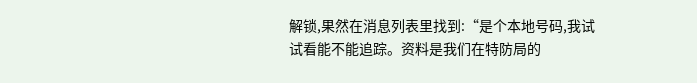解锁,果然在消息列表里找到:“是个本地号码,我试试看能不能追踪。资料是我们在特防局的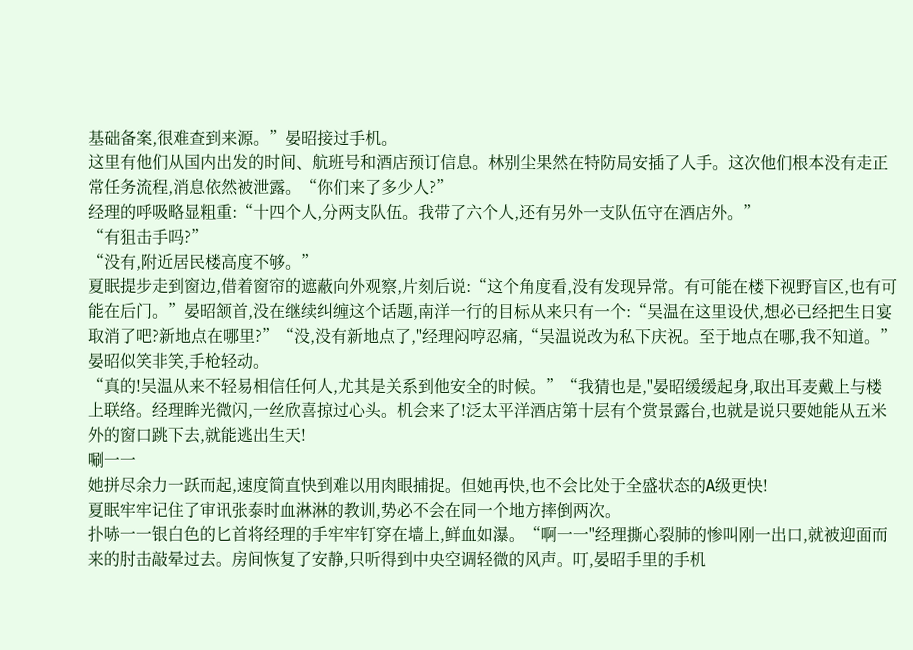基础备案,很难查到来源。”晏昭接过手机。
这里有他们从国内出发的时间、航班号和酒店预订信息。林别尘果然在特防局安插了人手。这次他们根本没有走正常任务流程,消息依然被泄露。“你们来了多少人?”
经理的呼吸略显粗重:“十四个人,分两支队伍。我带了六个人,还有另外一支队伍守在酒店外。”
“有狙击手吗?”
“没有,附近居民楼高度不够。”
夏眠提步走到窗边,借着窗帘的遮蔽向外观察,片刻后说:“这个角度看,没有发现异常。有可能在楼下视野盲区,也有可能在后门。”晏昭颔首,没在继续纠缠这个话题,南洋一行的目标从来只有一个:“吴温在这里设伏,想必已经把生日宴取消了吧?新地点在哪里?”“没,没有新地点了,"经理闷哼忍痛,“吴温说改为私下庆祝。至于地点在哪,我不知道。”
晏昭似笑非笑,手枪轻动。
“真的!吴温从来不轻易相信任何人,尤其是关系到他安全的时候。”“我猜也是,"晏昭缓缓起身,取出耳麦戴上与楼上联络。经理眸光微闪,一丝欣喜掠过心头。机会来了!泛太平洋酒店第十层有个赏景露台,也就是说只要她能从五米外的窗口跳下去,就能逃出生天!
唰一一
她拼尽余力一跃而起,速度简直快到难以用肉眼捕捉。但她再快,也不会比处于全盛状态的A级更快!
夏眠牢牢记住了审讯张泰时血淋淋的教训,势必不会在同一个地方摔倒两次。
扑哧一一银白色的匕首将经理的手牢牢钉穿在墙上,鲜血如瀑。“啊一一"经理撕心裂肺的惨叫刚一出口,就被迎面而来的肘击敲晕过去。房间恢复了安静,只听得到中央空调轻微的风声。叮,晏昭手里的手机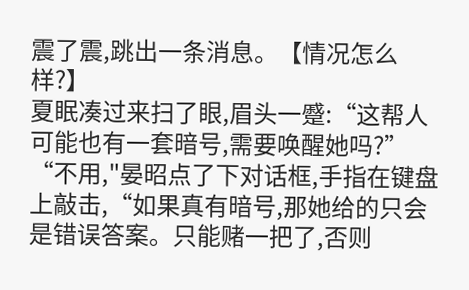震了震,跳出一条消息。【情况怎么样?】
夏眠凑过来扫了眼,眉头一蹙:“这帮人可能也有一套暗号,需要唤醒她吗?”
“不用,"晏昭点了下对话框,手指在键盘上敲击,“如果真有暗号,那她给的只会是错误答案。只能赌一把了,否则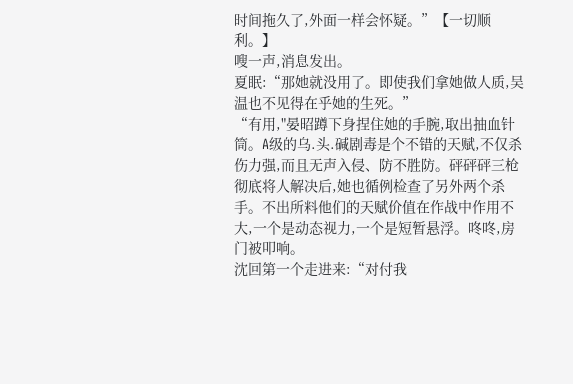时间拖久了,外面一样会怀疑。”【一切顺利。】
嗖一声,消息发出。
夏眠:“那她就没用了。即使我们拿她做人质,吴温也不见得在乎她的生死。”
“有用,"晏昭蹲下身捏住她的手腕,取出抽血针筒。A级的乌.头.碱剧毒是个不错的天赋,不仅杀伤力强,而且无声入侵、防不胜防。砰砰砰三枪彻底将人解决后,她也循例检查了另外两个杀手。不出所料他们的天赋价值在作战中作用不大,一个是动态视力,一个是短暂悬浮。咚咚,房门被叩响。
沈回第一个走进来:“对付我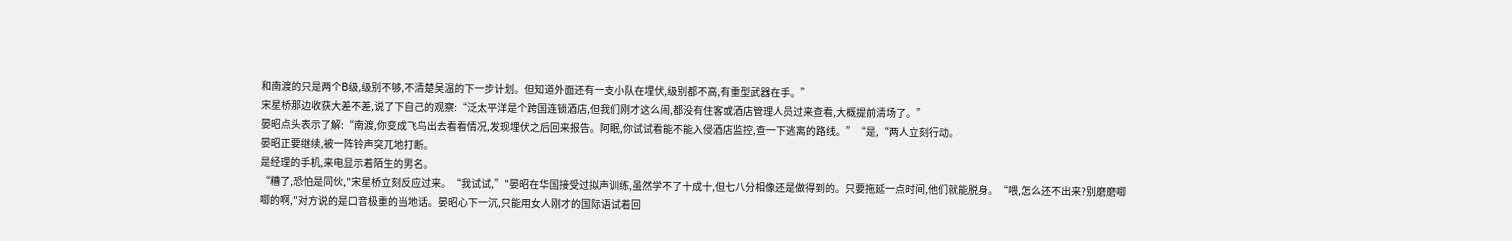和南渡的只是两个B级,级别不够,不清楚吴温的下一步计划。但知道外面还有一支小队在埋伏,级别都不高,有重型武器在手。”
宋星桥那边收获大差不差,说了下自己的观察:“泛太平洋是个跨国连锁酒店,但我们刚才这么闹,都没有住客或酒店管理人员过来查看,大概提前清场了。”
晏昭点头表示了解:“南渡,你变成飞鸟出去看看情况,发现埋伏之后回来报告。阿眠,你试试看能不能入侵酒店监控,查一下逃离的路线。”“是,“两人立刻行动。
晏昭正要继续,被一阵铃声突兀地打断。
是经理的手机,来电显示着陌生的男名。
“糟了,恐怕是同伙,"宋星桥立刻反应过来。“我试试,”"晏昭在华国接受过拟声训练,虽然学不了十成十,但七八分相像还是做得到的。只要拖延一点时间,他们就能脱身。“喂,怎么还不出来?别磨磨唧唧的啊,"对方说的是口音极重的当地话。晏昭心下一沉,只能用女人刚才的国际语试着回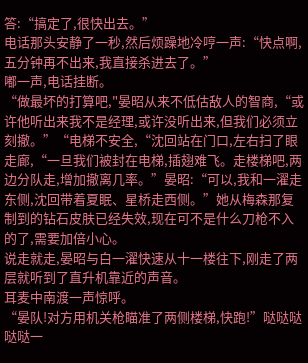答:“搞定了,很快出去。”
电话那头安静了一秒,然后烦躁地冷哼一声:“快点啊,五分钟再不出来,我直接杀进去了。”
嘟一声,电话挂断。
“做最坏的打算吧,"晏昭从来不低估敌人的智商,“或许他听出来我不是经理,或许没听出来,但我们必须立刻撤。”“电梯不安全,“沈回站在门口,左右扫了眼走廊,“一旦我们被封在电梯,插翅难飞。走楼梯吧,两边分队走,增加撤离几率。”晏昭:“可以,我和一濯走东侧,沈回带着夏眠、星桥走西侧。”她从梅森那复制到的钻石皮肤已经失效,现在可不是什么刀枪不入的了,需要加倍小心。
说走就走,晏昭与白一濯快速从十一楼往下,刚走了两层就听到了直升机靠近的声音。
耳麦中南渡一声惊呼。
“晏队!对方用机关枪瞄准了两侧楼梯,快跑!”哒哒哒哒哒一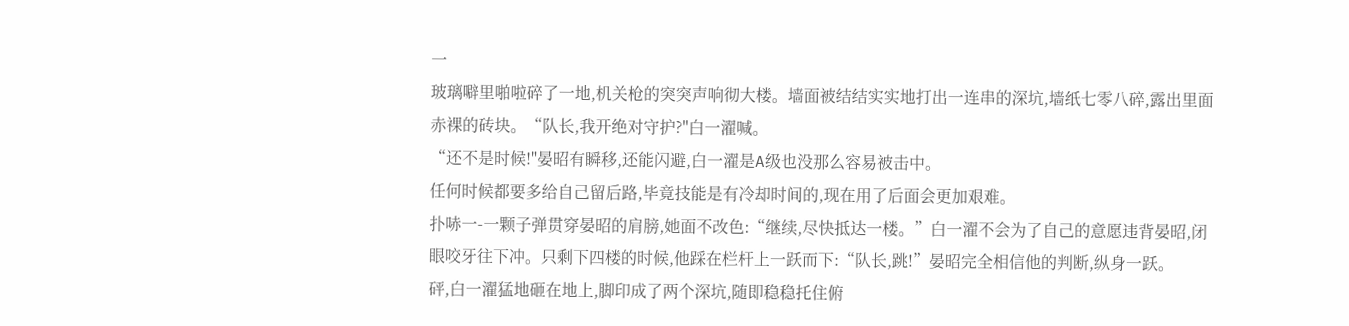一
玻璃噼里啪啦碎了一地,机关枪的突突声响彻大楼。墙面被结结实实地打出一连串的深坑,墙纸七零八碎,露出里面赤裸的砖块。“队长,我开绝对守护?"白一濯喊。
“还不是时候!"晏昭有瞬移,还能闪避,白一濯是A级也没那么容易被击中。
任何时候都要多给自己留后路,毕竟技能是有冷却时间的,现在用了后面会更加艰难。
扑哧一-一颗子弹贯穿晏昭的肩膀,她面不改色:“继续,尽快抵达一楼。”白一濯不会为了自己的意愿违背晏昭,闭眼咬牙往下冲。只剩下四楼的时候,他踩在栏杆上一跃而下:“队长,跳!”晏昭完全相信他的判断,纵身一跃。
砰,白一濯猛地砸在地上,脚印成了两个深坑,随即稳稳托住俯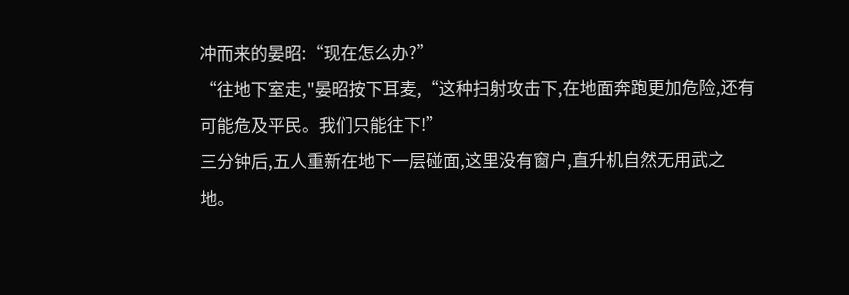冲而来的晏昭:“现在怎么办?”
“往地下室走,"晏昭按下耳麦,“这种扫射攻击下,在地面奔跑更加危险,还有可能危及平民。我们只能往下!”
三分钟后,五人重新在地下一层碰面,这里没有窗户,直升机自然无用武之地。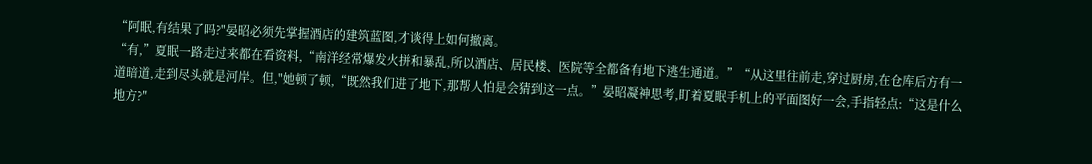“阿眠,有结果了吗?"晏昭必须先掌握酒店的建筑蓝图,才谈得上如何撤离。
“有,”夏眠一路走过来都在看资料,“南洋经常爆发火拼和暴乱,所以酒店、居民楼、医院等全都备有地下逃生通道。”“从这里往前走,穿过厨房,在仓库后方有一道暗道,走到尽头就是河岸。但,"她顿了顿,“既然我们进了地下,那帮人怕是会猜到这一点。”晏昭凝神思考,盯着夏眠手机上的平面图好一会,手指轻点:“这是什么地方?″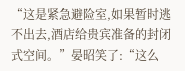“这是紧急避险室,如果暂时逃不出去,酒店给贵宾准备的封闭式空间。”晏昭笑了:“这么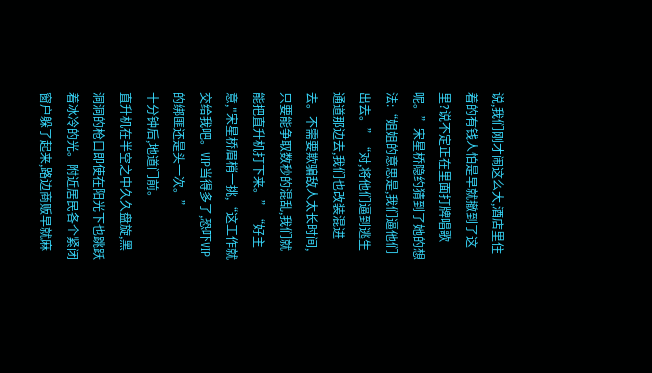说,我们刚才闹这么大,酒店里住着的有钱人怕是早就撤到了这里?说不定正在里面打牌唱歌呢。”宋星桥隐约猜到了她的想法:“姐姐的意思是,我们逼他们出去。”“对,将他们逼到逃生通道那边去,我们也改装混进去。不需要欺骗敌人太长时间,只要能争取数秒的混乱,我们就能把直升机打下来。”“好主意,"宋星桥眉梢一挑,“这工作就交给我吧。VIP当得多了,恐吓VIP的绑匪还是头一次。”
十分钟后,地道门前。
直升机在半空之中久久盘旋,黑洞洞的枪口即使在阳光下也跳跃着冰冷的光。附近居民各个紧闭窗户躲了起来,路边商贩早就麻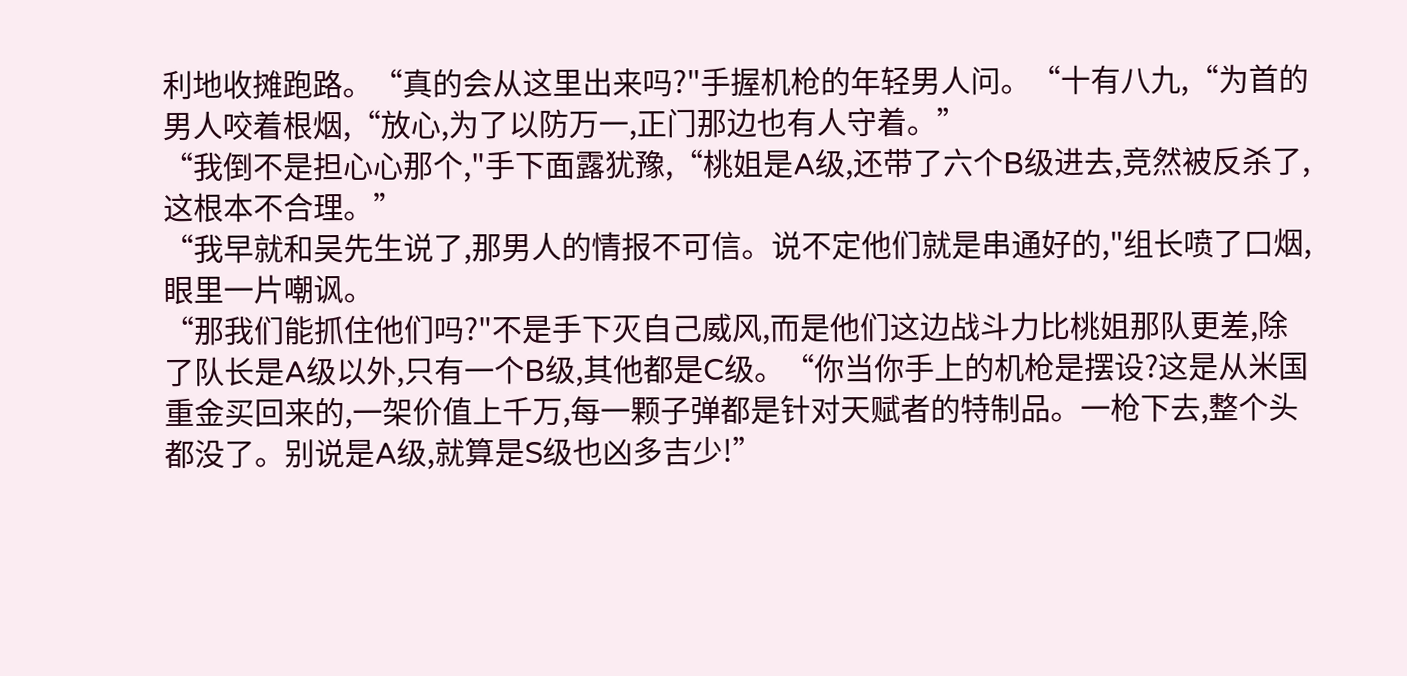利地收摊跑路。“真的会从这里出来吗?"手握机枪的年轻男人问。“十有八九,“为首的男人咬着根烟,“放心,为了以防万一,正门那边也有人守着。”
“我倒不是担心心那个,"手下面露犹豫,“桃姐是A级,还带了六个B级进去,竞然被反杀了,这根本不合理。”
“我早就和吴先生说了,那男人的情报不可信。说不定他们就是串通好的,"组长喷了口烟,眼里一片嘲讽。
“那我们能抓住他们吗?"不是手下灭自己威风,而是他们这边战斗力比桃姐那队更差,除了队长是A级以外,只有一个B级,其他都是C级。“你当你手上的机枪是摆设?这是从米国重金买回来的,一架价值上千万,每一颗子弹都是针对天赋者的特制品。一枪下去,整个头都没了。别说是A级,就算是S级也凶多吉少!”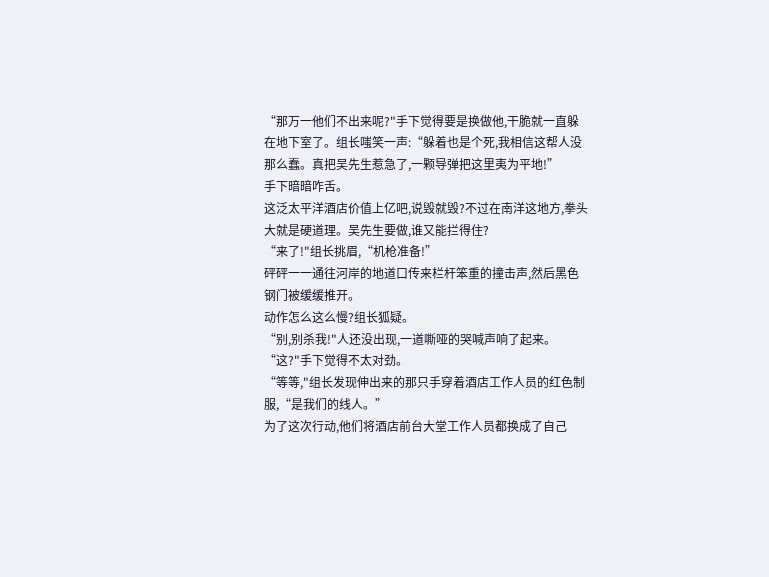“那万一他们不出来呢?"手下觉得要是换做他,干脆就一直躲在地下室了。组长嗤笑一声:“躲着也是个死,我相信这帮人没那么蠢。真把吴先生惹急了,一颗导弹把这里夷为平地!”
手下暗暗咋舌。
这泛太平洋酒店价值上亿吧,说毁就毁?不过在南洋这地方,拳头大就是硬道理。吴先生要做,谁又能拦得住?
“来了!"组长挑眉,“机枪准备!”
砰砰一一通往河岸的地道口传来栏杆笨重的撞击声,然后黑色钢门被缓缓推开。
动作怎么这么慢?组长狐疑。
“别,别杀我!"人还没出现,一道嘶哑的哭喊声响了起来。“这?"手下觉得不太对劲。
“等等,"组长发现伸出来的那只手穿着酒店工作人员的红色制服,“是我们的线人。”
为了这次行动,他们将酒店前台大堂工作人员都换成了自己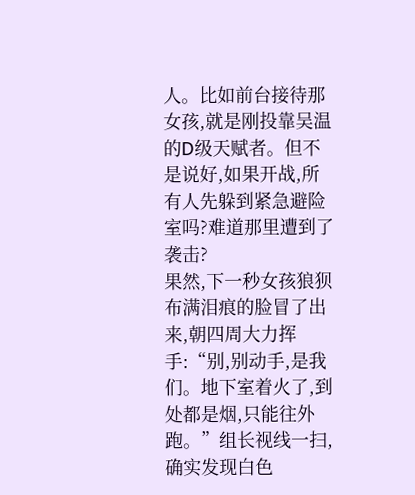人。比如前台接待那女孩,就是刚投靠吴温的D级天赋者。但不是说好,如果开战,所有人先躲到紧急避险室吗?难道那里遭到了袭击?
果然,下一秒女孩狼狈布满泪痕的脸冒了出来,朝四周大力挥手:“别,别动手,是我们。地下室着火了,到处都是烟,只能往外跑。”组长视线一扫,确实发现白色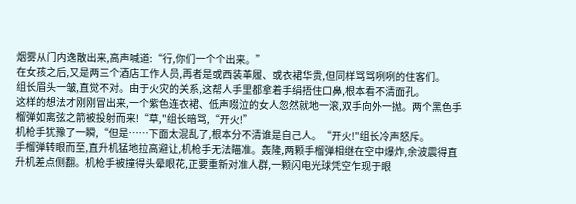烟雾从门内逸散出来,高声喊道:“行,你们一个个出来。”
在女孩之后,又是两三个酒店工作人员,再者是或西装革履、或衣裙华贵,但同样骂骂咧咧的住客们。
组长眉头一皱,直觉不对。由于火灾的关系,这帮人手里都拿着手绢捂住口鼻,根本看不清面孔。
这样的想法才刚刚冒出来,一个紫色连衣裙、低声啜泣的女人忽然就地一滚,双手向外一抛。两个黑色手榴弹如离弦之箭被投射而来!“草,"组长暗骂,“开火!”
机枪手犹豫了一瞬,“但是……下面太混乱了,根本分不清谁是自己人。“开火!"组长冷声怒斥。
手榴弹转眼而至,直升机猛地拉高避让,机枪手无法瞄准。轰隆,两颗手榴弹相继在空中爆炸,余波震得直升机差点侧翻。机枪手被撞得头晕眼花,正要重新对准人群,一颗闪电光球凭空乍现于眼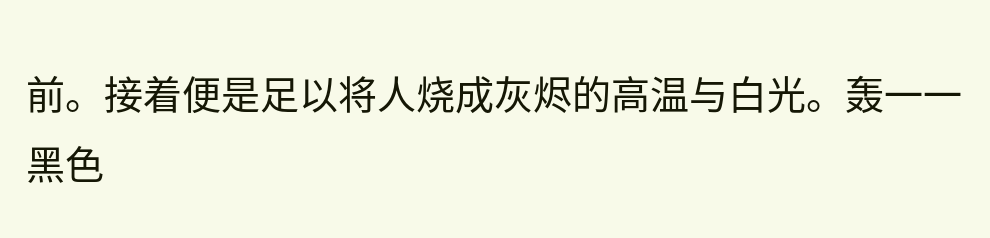前。接着便是足以将人烧成灰烬的高温与白光。轰一一
黑色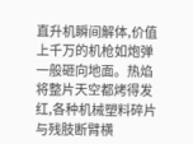直升机瞬间解体,价值上千万的机枪如炮弹一般砸向地面。热焰将整片天空都烤得发红,各种机械塑料碎片与残肢断臂横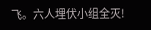飞。六人埋伏小组全灭!